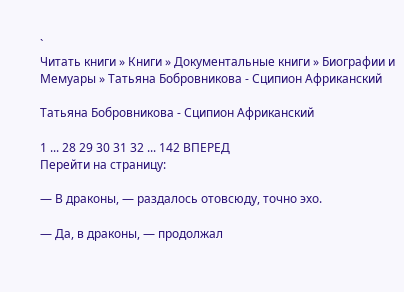`
Читать книги » Книги » Документальные книги » Биографии и Мемуары » Татьяна Бобровникова - Сципион Африканский

Татьяна Бобровникова - Сципион Африканский

1 ... 28 29 30 31 32 ... 142 ВПЕРЕД
Перейти на страницу:

— В драконы, — раздалось отовсюду, точно эхо.

— Да, в драконы, — продолжал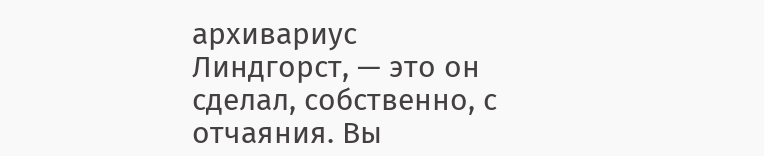архивариус Линдгорст, — это он сделал, собственно, с отчаяния. Вы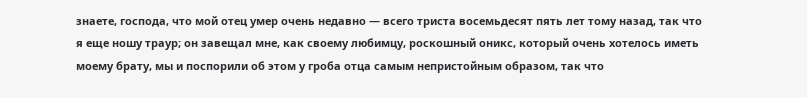знаете, господа, что мой отец умер очень недавно — всего триста восемьдесят пять лет тому назад, так что я еще ношу траур; он завещал мне, как своему любимцу, роскошный оникс, который очень хотелось иметь моему брату, мы и поспорили об этом у гроба отца самым непристойным образом, так что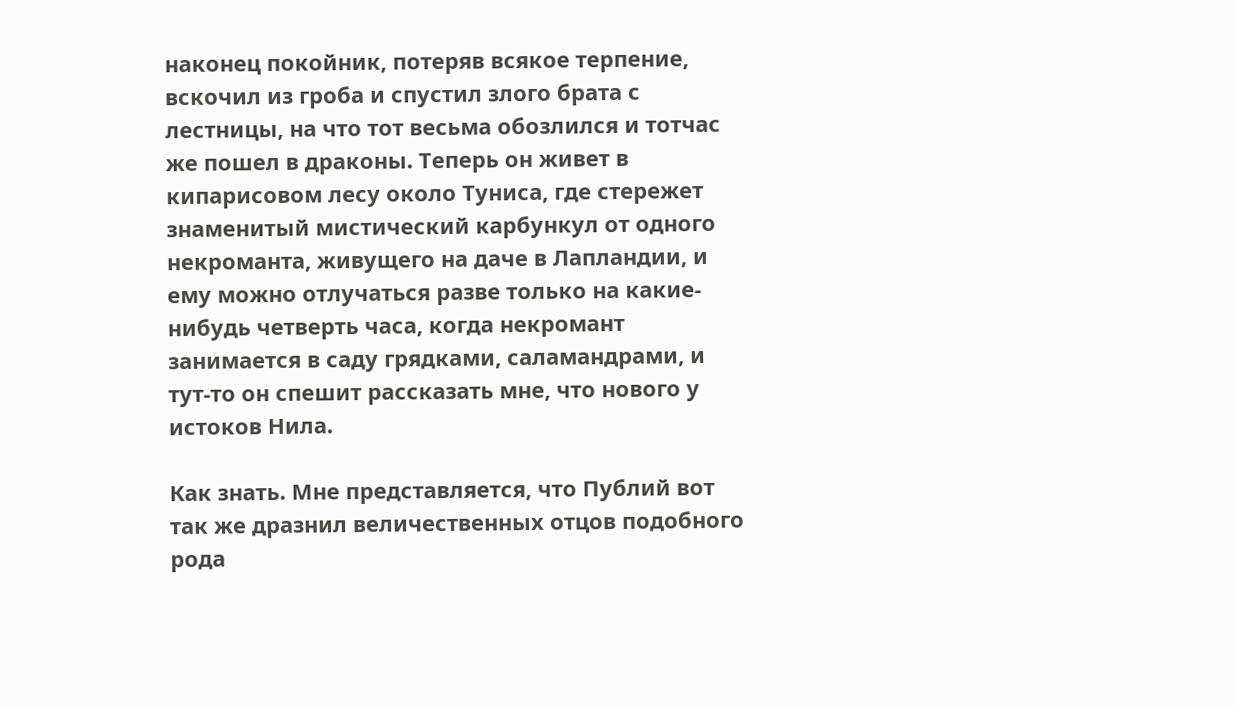наконец покойник, потеряв всякое терпение, вскочил из гроба и спустил злого брата с лестницы, на что тот весьма обозлился и тотчас же пошел в драконы. Теперь он живет в кипарисовом лесу около Туниса, где стережет знаменитый мистический карбункул от одного некроманта, живущего на даче в Лапландии, и ему можно отлучаться разве только на какие-нибудь четверть часа, когда некромант занимается в саду грядками, саламандрами, и тут-то он спешит рассказать мне, что нового у истоков Нила.

Как знать. Мне представляется, что Публий вот так же дразнил величественных отцов подобного рода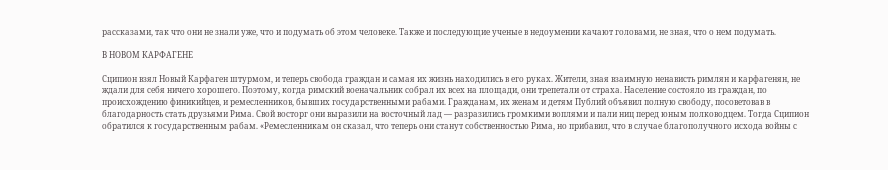рассказами, так что они не знали уже, что и подумать об этом человеке. Также и последующие ученые в недоумении качают головами, не зная, что о нем подумать.

В НОВОМ КАРФАГЕНЕ

Сципион взял Новый Карфаген штурмом, и теперь свобода граждан и самая их жизнь находились в его руках. Жители, зная взаимную ненависть римлян и карфагенян, не ждали для себя ничего хорошего. Поэтому, когда римский военачальник собрал их всех на площади, они трепетали от страха. Население состояло из граждан, по происхождению финикийцев, и ремесленников, бывших государственными рабами. Гражданам, их женам и детям Публий объявил полную свободу, посоветовав в благодарность стать друзьями Рима. Свой восторг они выразили на восточный лад — разразились громкими воплями и пали ниц перед юным полководцем. Тогда Сципион обратился к государственным рабам. «Ремесленникам он сказал, что теперь они станут собственностью Рима, но прибавил, что в случае благополучного исхода войны с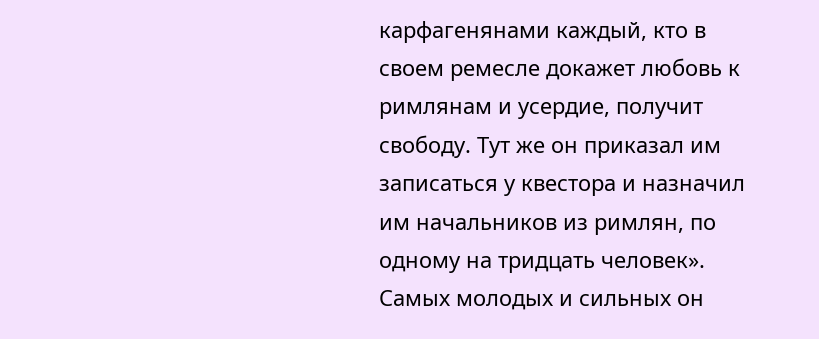карфагенянами каждый, кто в своем ремесле докажет любовь к римлянам и усердие, получит свободу. Тут же он приказал им записаться у квестора и назначил им начальников из римлян, по одному на тридцать человек». Самых молодых и сильных он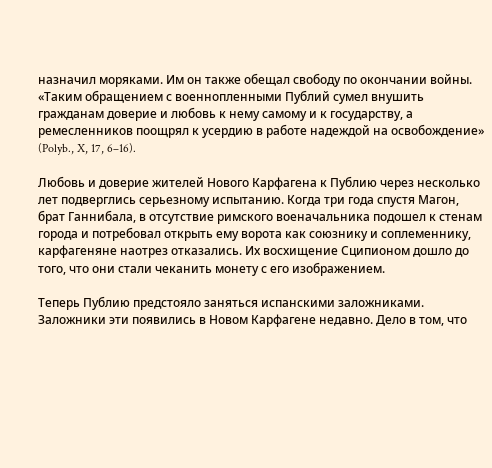назначил моряками. Им он также обещал свободу по окончании войны. «Таким обращением с военнопленными Публий сумел внушить гражданам доверие и любовь к нему самому и к государству, а ремесленников поощрял к усердию в работе надеждой на освобождение» (Polyb., X, 17, 6–16).

Любовь и доверие жителей Нового Карфагена к Публию через несколько лет подверглись серьезному испытанию. Когда три года спустя Магон, брат Ганнибала, в отсутствие римского военачальника подошел к стенам города и потребовал открыть ему ворота как союзнику и соплеменнику, карфагеняне наотрез отказались. Их восхищение Сципионом дошло до того, что они стали чеканить монету с его изображением.

Теперь Публию предстояло заняться испанскими заложниками. Заложники эти появились в Новом Карфагене недавно. Дело в том, что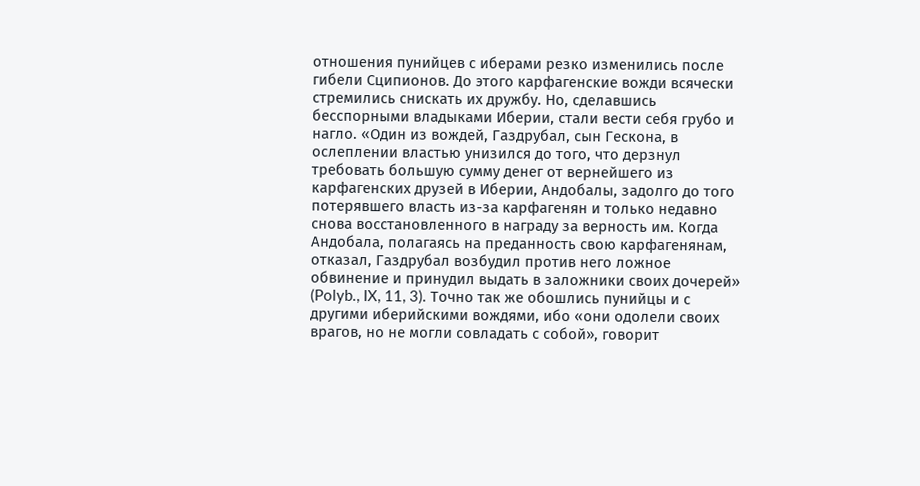отношения пунийцев с иберами резко изменились после гибели Сципионов. До этого карфагенские вожди всячески стремились снискать их дружбу. Но, сделавшись бесспорными владыками Иберии, стали вести себя грубо и нагло. «Один из вождей, Газдрубал, сын Гескона, в ослеплении властью унизился до того, что дерзнул требовать большую сумму денег от вернейшего из карфагенских друзей в Иберии, Андобалы, задолго до того потерявшего власть из-за карфагенян и только недавно снова восстановленного в награду за верность им. Когда Андобала, полагаясь на преданность свою карфагенянам, отказал, Газдрубал возбудил против него ложное обвинение и принудил выдать в заложники своих дочерей» (Polyb., IX, 11, 3). Точно так же обошлись пунийцы и с другими иберийскими вождями, ибо «они одолели своих врагов, но не могли совладать с собой», говорит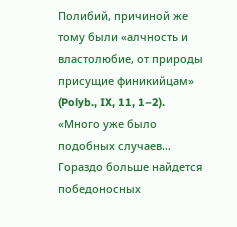Полибий, причиной же тому были «алчность и властолюбие, от природы присущие финикийцам» (Polyb., IX, 11, 1–2). «Много уже было подобных случаев… Гораздо больше найдется победоносных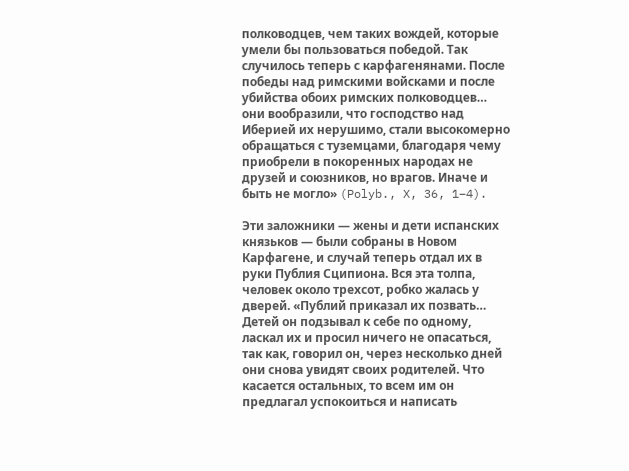полководцев, чем таких вождей, которые умели бы пользоваться победой. Так случилось теперь с карфагенянами. После победы над римскими войсками и после убийства обоих римских полководцев… они вообразили, что господство над Иберией их нерушимо, стали высокомерно обращаться с туземцами, благодаря чему приобрели в покоренных народах не друзей и союзников, но врагов. Иначе и быть не могло» (Polyb., X, 36, 1–4).

Эти заложники — жены и дети испанских князьков — были собраны в Новом Карфагене, и случай теперь отдал их в руки Публия Сципиона. Вся эта толпа, человек около трехсот, робко жалась у дверей. «Публий приказал их позвать… Детей он подзывал к себе по одному, ласкал их и просил ничего не опасаться, так как, говорил он, через несколько дней они снова увидят своих родителей. Что касается остальных, то всем им он предлагал успокоиться и написать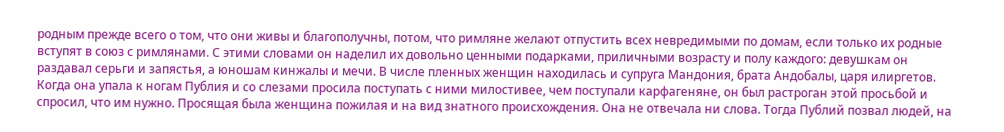родным прежде всего о том, что они живы и благополучны, потом, что римляне желают отпустить всех невредимыми по домам, если только их родные вступят в союз с римлянами. С этими словами он наделил их довольно ценными подарками, приличными возрасту и полу каждого: девушкам он раздавал серьги и запястья, а юношам кинжалы и мечи. В числе пленных женщин находилась и супруга Мандония, брата Андобалы, царя илиргетов. Когда она упала к ногам Публия и со слезами просила поступать с ними милостивее, чем поступали карфагеняне, он был растроган этой просьбой и спросил, что им нужно. Просящая была женщина пожилая и на вид знатного происхождения. Она не отвечала ни слова. Тогда Публий позвал людей, на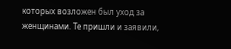которых возложен был уход за женщинами. Те пришли и заявили,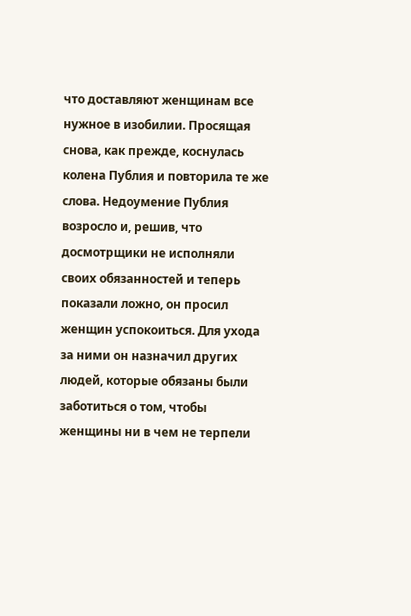что доставляют женщинам все нужное в изобилии. Просящая снова, как прежде, коснулась колена Публия и повторила те же слова. Недоумение Публия возросло и, решив, что досмотрщики не исполняли своих обязанностей и теперь показали ложно, он просил женщин успокоиться. Для ухода за ними он назначил других людей, которые обязаны были заботиться о том, чтобы женщины ни в чем не терпели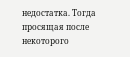недостатка. Тогда просящая после некоторого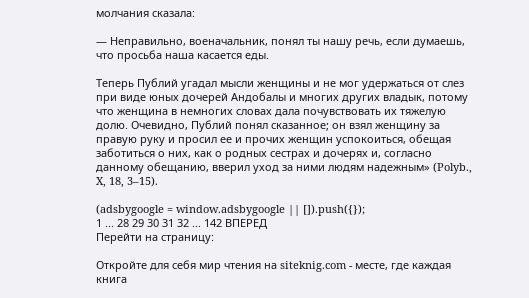молчания сказала:

— Неправильно, военачальник, понял ты нашу речь, если думаешь, что просьба наша касается еды.

Теперь Публий угадал мысли женщины и не мог удержаться от слез при виде юных дочерей Андобалы и многих других владык, потому что женщина в немногих словах дала почувствовать их тяжелую долю. Очевидно, Публий понял сказанное; он взял женщину за правую руку и просил ее и прочих женщин успокоиться, обещая заботиться о них, как о родных сестрах и дочерях и, согласно данному обещанию, вверил уход за ними людям надежным» (Polyb., X, 18, 3–15).

(adsbygoogle = window.adsbygoogle || []).push({});
1 ... 28 29 30 31 32 ... 142 ВПЕРЕД
Перейти на страницу:

Откройте для себя мир чтения на siteknig.com - месте, где каждая книга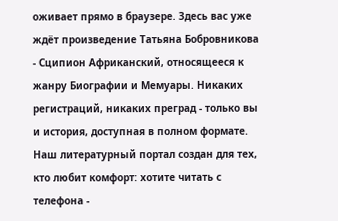оживает прямо в браузере. Здесь вас уже ждёт произведение Татьяна Бобровникова - Сципион Африканский, относящееся к жанру Биографии и Мемуары. Никаких регистраций, никаких преград - только вы и история, доступная в полном формате. Наш литературный портал создан для тех, кто любит комфорт: хотите читать с телефона -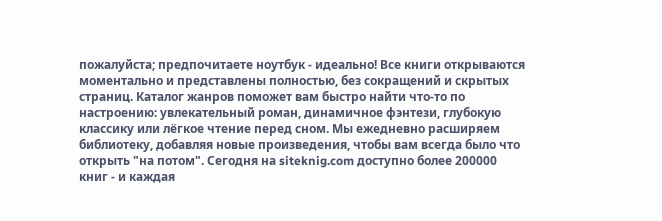пожалуйста; предпочитаете ноутбук - идеально! Все книги открываются моментально и представлены полностью, без сокращений и скрытых страниц. Каталог жанров поможет вам быстро найти что-то по настроению: увлекательный роман, динамичное фэнтези, глубокую классику или лёгкое чтение перед сном. Мы ежедневно расширяем библиотеку, добавляя новые произведения, чтобы вам всегда было что открыть "на потом". Сегодня на siteknig.com доступно более 200000 книг - и каждая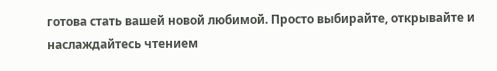готова стать вашей новой любимой. Просто выбирайте, открывайте и наслаждайтесь чтением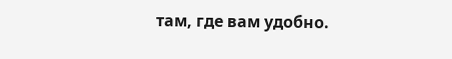там, где вам удобно.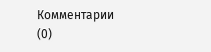Комментарии (0)